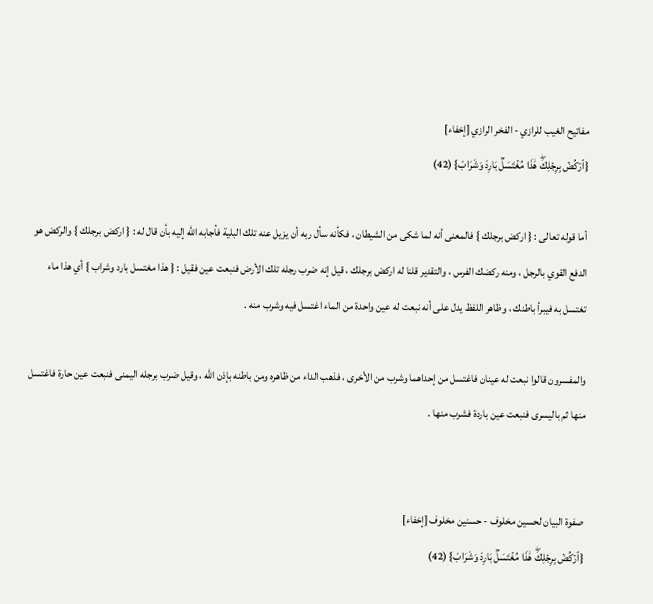مفاتيح الغيب للرازي - الفخر الرازي [إخفاء]
{ٱرۡكُضۡ بِرِجۡلِكَۖ هَٰذَا مُغۡتَسَلُۢ بَارِدٞ وَشَرَابٞ} (42)

أما قوله تعالى : { اركض برجلك } فالمعنى أنه لما شكى من الشيطان ، فكأنه سأل ربه أن يزيل عنه تلك البلية فأجابه الله إليه بأن قال له : { اركض برجلك } والركض هو الدفع القوي بالرجل ، ومنه ركضك الفرس ، والتقدير قلنا له اركض برجلك ، قيل إنه ضرب رجله تلك الأرض فنبعت عين فقيل : { هذا مغتسل بارد وشراب } أي هذا ماء تغتسل به فيبرأ باطنك ، وظاهر اللفظ يدل على أنه نبعت له عين واحدة من الماء اغتسل فيه وشرب منه .

والمفسرون قالوا نبعت له عينان فاغتسل من إحداهما وشرب من الأخرى ، فذهب الداء من ظاهره ومن باطنه بإذن الله ، وقيل ضرب برجله اليمنى فنبعت عين حارة فاغتسل منها ثم باليسرى فنبعت عين باردة فشرب منها .


صفوة البيان لحسين مخلوف - حسنين مخلوف [إخفاء]
{ٱرۡكُضۡ بِرِجۡلِكَۖ هَٰذَا مُغۡتَسَلُۢ بَارِدٞ وَشَرَابٞ} (42)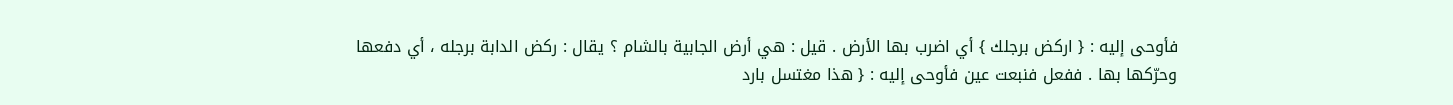فأوحى إليه : { اركض برجلك } أي اضرب بها الأرض . قيل : هي أرض الجابية بالشام ؟ يقال : ركض الدابة برجله ، أي دفعها وحرّكها بها . ففعل فنبعت عين فأوحى إليه : { هذا مغتسل بارد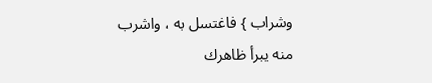وشراب } فاغتسل به ، واشرب منه يبرأ ظاهرك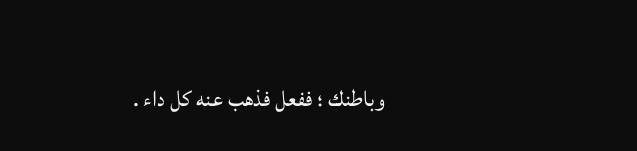وباطنك ؛ ففعل فذهب عنه كل داء .